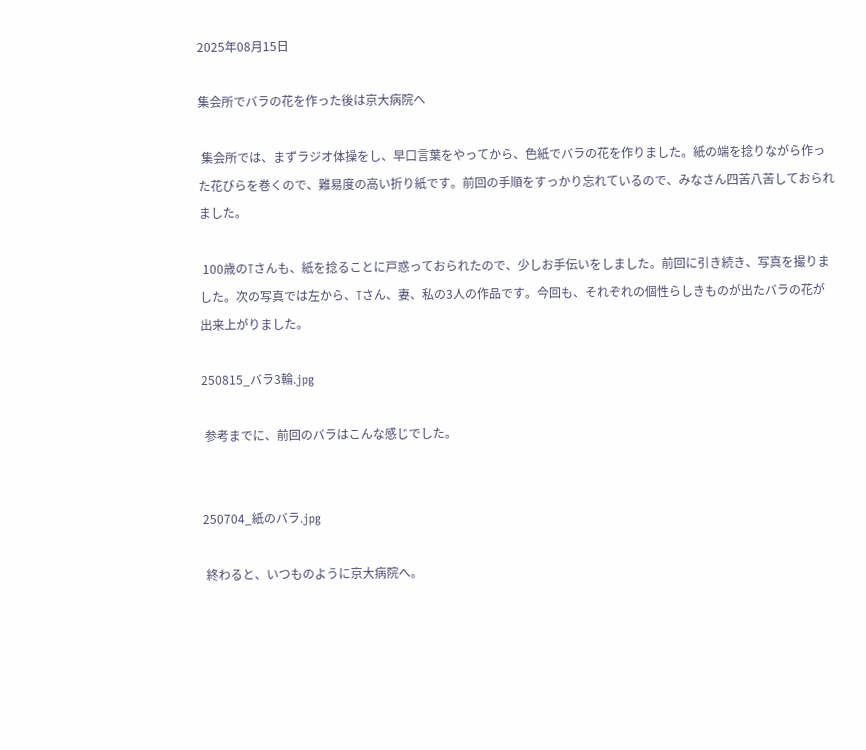2025年08月15日

集会所でバラの花を作った後は京大病院へ

 集会所では、まずラジオ体操をし、早口言葉をやってから、色紙でバラの花を作りました。紙の端を捻りながら作った花びらを巻くので、難易度の高い折り紙です。前回の手順をすっかり忘れているので、みなさん四苦八苦しておられました。

 100歳のTさんも、紙を捻ることに戸惑っておられたので、少しお手伝いをしました。前回に引き続き、写真を撮りました。次の写真では左から、Tさん、妻、私の3人の作品です。今回も、それぞれの個性らしきものが出たバラの花が出来上がりました。

250815_バラ3輪.jpg

 参考までに、前回のバラはこんな感じでした。


250704_紙のバラ.jpg

 終わると、いつものように京大病院へ。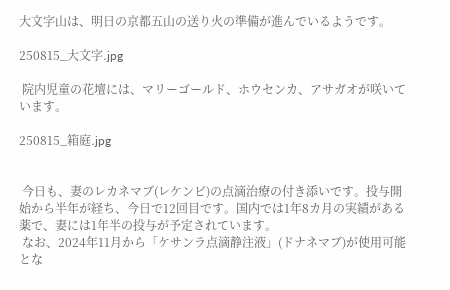大文字山は、明日の京都五山の送り火の準備が進んでいるようです。

250815_大文字.jpg

 院内児童の花壇には、マリーゴールド、ホウセンカ、アサガオが咲いています。

250815_箱庭.jpg


 今日も、妻のレカネマブ(レケンビ)の点滴治療の付き添いです。投与開始から半年が経ち、今日で12回目です。国内では1年8カ月の実績がある薬で、妻には1年半の投与が予定されています。
 なお、2024年11月から「ケサンラ点滴静注液」(ドナネマブ)が使用可能とな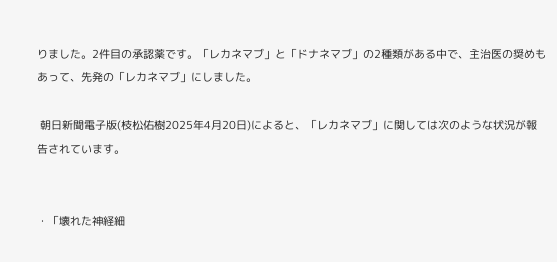りました。2件目の承認薬です。「レカネマブ」と「ドナネマブ」の2種類がある中で、主治医の奨めもあって、先発の「レカネマブ」にしました。

 朝日新聞電子版(枝松佑樹2025年4月20日)によると、「レカネマブ」に関しては次のような状況が報告されています。


・「壊れた神経細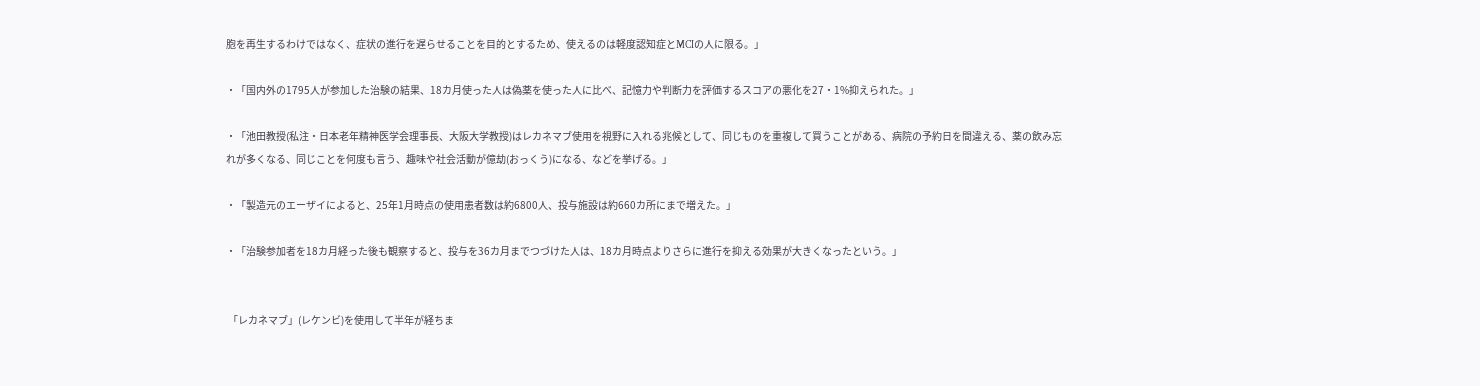胞を再生するわけではなく、症状の進行を遅らせることを目的とするため、使えるのは軽度認知症とMCIの人に限る。」

・「国内外の1795人が参加した治験の結果、18カ月使った人は偽薬を使った人に比べ、記憶力や判断力を評価するスコアの悪化を27・1%抑えられた。」

・「池田教授(私注・日本老年精神医学会理事長、大阪大学教授)はレカネマブ使用を視野に入れる兆候として、同じものを重複して買うことがある、病院の予約日を間違える、薬の飲み忘れが多くなる、同じことを何度も言う、趣味や社会活動が億劫(おっくう)になる、などを挙げる。」

・「製造元のエーザイによると、25年1月時点の使用患者数は約6800人、投与施設は約660カ所にまで増えた。」

・「治験参加者を18カ月経った後も観察すると、投与を36カ月までつづけた人は、18カ月時点よりさらに進行を抑える効果が大きくなったという。」


 「レカネマブ」(レケンビ)を使用して半年が経ちま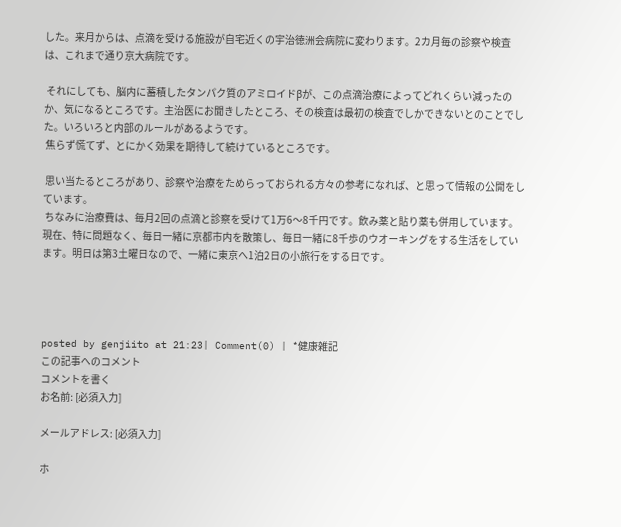した。来月からは、点滴を受ける施設が自宅近くの宇治徳洲会病院に変わります。2カ月毎の診察や検査は、これまで通り京大病院です。

 それにしても、脳内に蓄積したタンパク質のアミロイドβが、この点滴治療によってどれくらい減ったのか、気になるところです。主治医にお聞きしたところ、その検査は最初の検査でしかできないとのことでした。いろいろと内部のルールがあるようです。
 焦らず慌てず、とにかく効果を期待して続けているところです。

 思い当たるところがあり、診察や治療をためらっておられる方々の参考になれば、と思って情報の公開をしています。
 ちなみに治療費は、毎月2回の点滴と診察を受けて1万6〜8千円です。飲み薬と貼り薬も併用しています。現在、特に問題なく、毎日一緒に京都市内を散策し、毎日一緒に8千歩のウオーキングをする生活をしています。明日は第3土曜日なので、一緒に東京へ1泊2日の小旅行をする日です。




posted by genjiito at 21:23| Comment(0) | *健康雑記
この記事へのコメント
コメントを書く
お名前: [必須入力]

メールアドレス: [必須入力]

ホ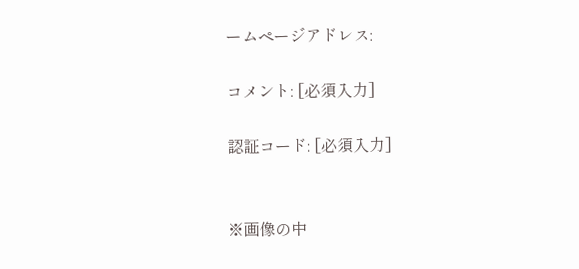ームページアドレス:

コメント: [必須入力]

認証コード: [必須入力]


※画像の中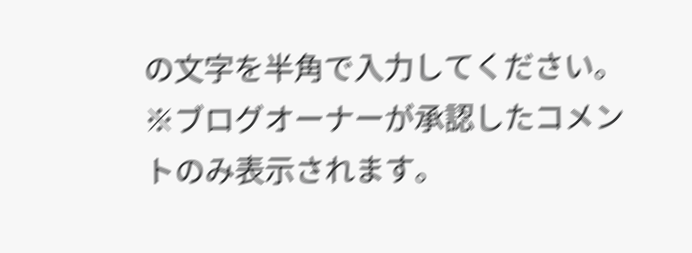の文字を半角で入力してください。
※ブログオーナーが承認したコメントのみ表示されます。